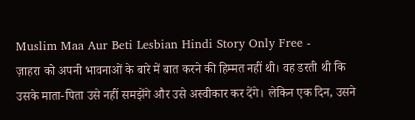Muslim Maa Aur Beti Lesbian Hindi Story Only Free -
ज़ाहरा को अपनी भावनाओं के बारे में बात करने की हिम्मत नहीं थी। वह डरती थी कि उसके माता-पिता उसे नहीं समझेंगे और उसे अस्वीकार कर देंगे। लेकिन एक दिन, उसने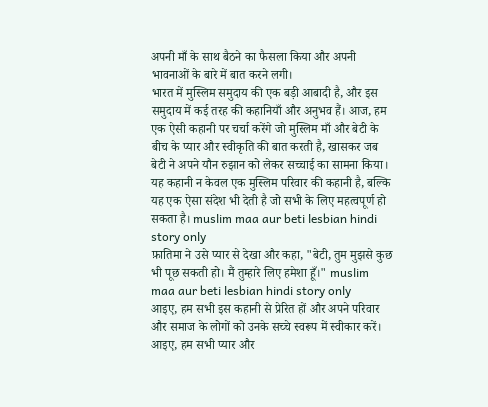अपनी माँ के साथ बैठने का फैसला किया और अपनी भावनाओं के बारे में बात करने लगी।
भारत में मुस्लिम समुदाय की एक बड़ी आबादी है, और इस समुदाय में कई तरह की कहानियाँ और अनुभव हैं। आज, हम एक ऐसी कहानी पर चर्चा करेंगे जो मुस्लिम माँ और बेटी के बीच के प्यार और स्वीकृति की बात करती है, खासकर जब बेटी ने अपने यौन रुझान को लेकर सच्चाई का सामना किया। यह कहानी न केवल एक मुस्लिम परिवार की कहानी है, बल्कि यह एक ऐसा संदेश भी देती है जो सभी के लिए महत्वपूर्ण हो सकता है। muslim maa aur beti lesbian hindi story only
फ़ातिमा ने उसे प्यार से देखा और कहा, "बेटी, तुम मुझसे कुछ भी पूछ सकती हो। मैं तुम्हारे लिए हमेशा हूँ।" muslim maa aur beti lesbian hindi story only
आइए, हम सभी इस कहानी से प्रेरित हों और अपने परिवार और समाज के लोगों को उनके सच्चे स्वरूप में स्वीकार करें। आइए, हम सभी प्यार और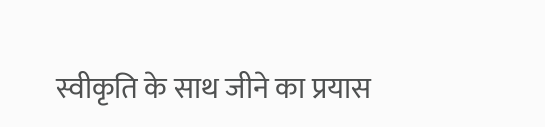स्वीकृति के साथ जीने का प्रयास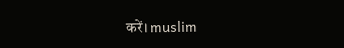करें। muslim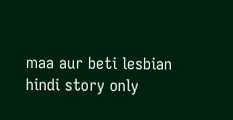maa aur beti lesbian hindi story only